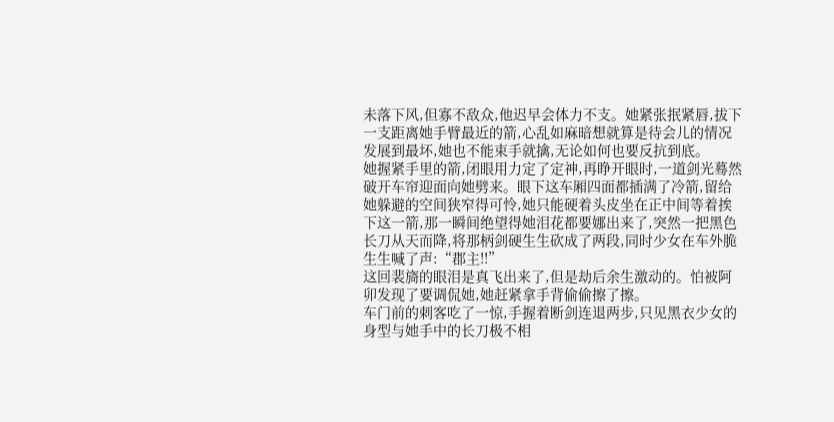未落下风,但寡不敌众,他迟早会体力不支。她紧张抿紧唇,拔下一支距离她手臂最近的箭,心乱如麻暗想就算是待会儿的情况发展到最坏,她也不能束手就擒,无论如何也要反抗到底。
她握紧手里的箭,闭眼用力定了定神,再睁开眼时,一道剑光蓦然破开车帘迎面向她劈来。眼下这车厢四面都插满了冷箭,留给她躲避的空间狭窄得可怜,她只能硬着头皮坐在正中间等着挨下这一箭,那一瞬间绝望得她泪花都要娜出来了,突然一把黑色长刀从天而降,将那柄剑硬生生砍成了两段,同时少女在车外脆生生喊了声:“郡主!!”
这回裴旖的眼泪是真飞出来了,但是劫后余生激动的。怕被阿卯发现了要调侃她,她赶紧拿手背偷偷擦了擦。
车门前的刺客吃了一惊,手握着断剑连退两步,只见黑衣少女的身型与她手中的长刀极不相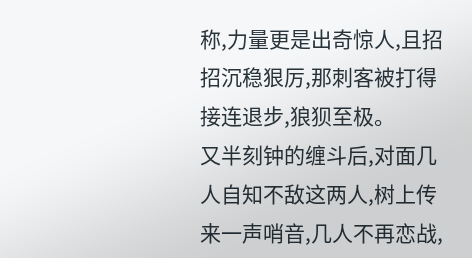称,力量更是出奇惊人,且招招沉稳狠厉,那刺客被打得接连退步,狼狈至极。
又半刻钟的缠斗后,对面几人自知不敌这两人,树上传来一声哨音,几人不再恋战,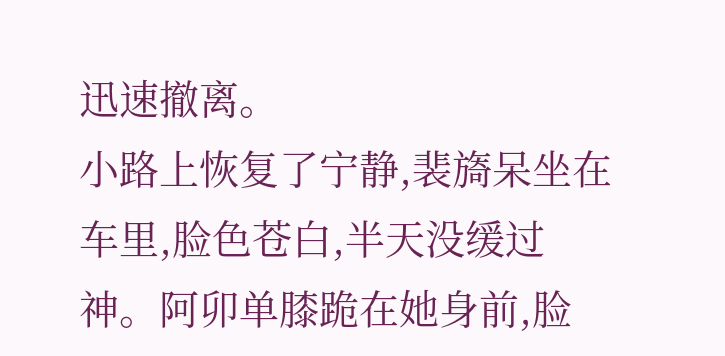迅速撤离。
小路上恢复了宁静,裴旖呆坐在车里,脸色苍白,半天没缓过神。阿卯单膝跪在她身前,脸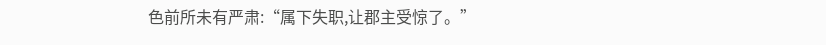色前所未有严肃:“属下失职,让郡主受惊了。”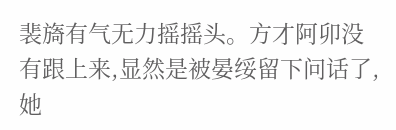裴旖有气无力摇摇头。方才阿卯没有跟上来,显然是被晏绥留下问话了,她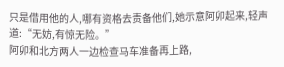只是借用他的人,哪有资格去责备他们,她示意阿卯起来,轻声道:“无妨,有惊无险。”
阿卯和北方两人一边检查马车准备再上路,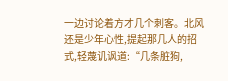一边讨论着方才几个刺客。北风还是少年心性,提起那几人的招式,轻蔑讥讽道:“几条脏狗,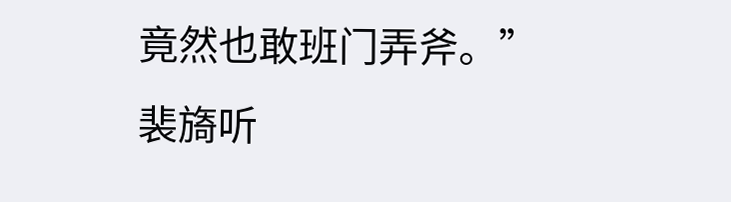竟然也敢班门弄斧。”
裴旖听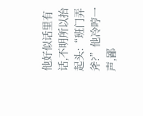他好似话里有话,不明所以抬起头:“班门弄斧?”他冷哼一声,鄙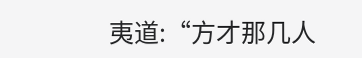夷道:“方才那几人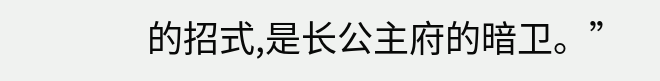的招式,是长公主府的暗卫。”